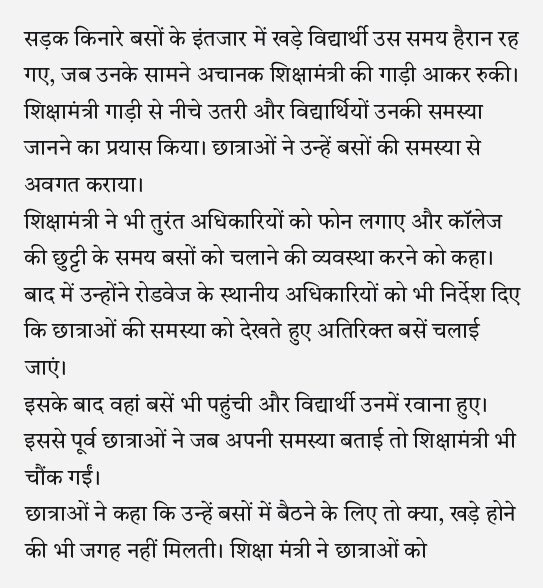सड़क किनारे बसों के इंतजार में खड़े विद्यार्थी उस समय हैरान रह गए, जब उनके सामने अचानक शिक्षामंत्री की गाड़ी आकर रुकी।
शिक्षामंत्री गाड़ी से नीचे उतरी और विद्यार्थियों उनकी समस्या जानने का प्रयास किया। छात्राओं ने उन्हें बसों की समस्या से अवगत कराया।
शिक्षामंत्री ने भी तुरंत अधिकारियों को फोन लगाए और कॉलेज की छुट्टी के समय बसों को चलाने की व्यवस्था करने को कहा। बाद में उन्होंने रोडवेज के स्थानीय अधिकारियों को भी निर्देश दिए कि छात्राओं की समस्या को देखते हुए अतिरिक्त बसें चलाई जाएं।
इसके बाद वहां बसें भी पहुंची और विद्यार्थी उनमें रवाना हुए। इससे पूर्व छात्राओं ने जब अपनी समस्या बताई तो शिक्षामंत्री भी चौंक गईं।
छात्राओं ने कहा कि उन्हें बसों में बैठने के लिए तो क्या, खड़े होने की भी जगह नहीं मिलती। शिक्षा मंत्री ने छात्राओं को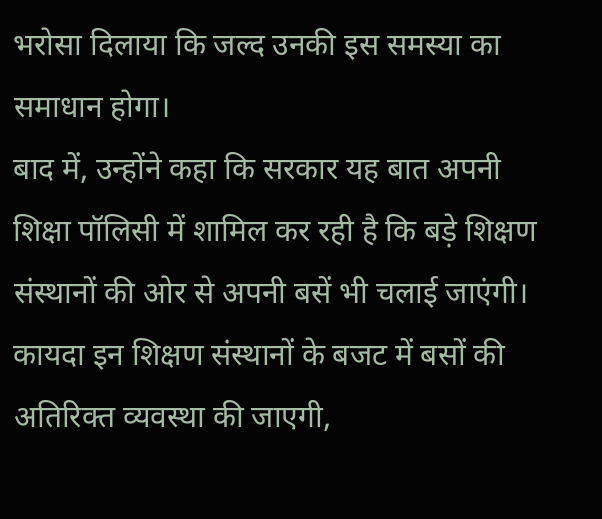भरोसा दिलाया कि जल्द उनकी इस समस्या का समाधान होगा।
बाद में, उन्होंने कहा कि सरकार यह बात अपनी शिक्षा पॉलिसी में शामिल कर रही है कि बड़े शिक्षण संस्थानों की ओर से अपनी बसें भी चलाई जाएंगी। कायदा इन शिक्षण संस्थानों के बजट में बसों की अतिरिक्त व्यवस्था की जाएगी,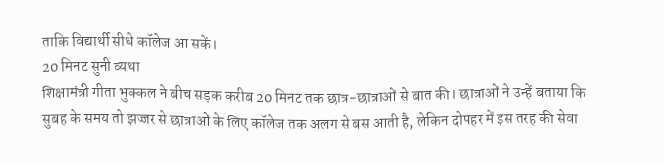ताकि विद्यार्थी सीधे कॉलेज आ सकें।
20 मिनट सुनी व्यथा
शिक्षामंत्री गीता भुक्कल ने बीच सड़क करीब 20 मिनट तक छात्र-छात्राओं से बात की। छात्राओं ने उन्हें बताया कि सुबह के समय तो झज्जर से छात्राओं के लिए कॉलेज तक अलग से बस आती है, लेकिन दोपहर में इस तरह की सेवा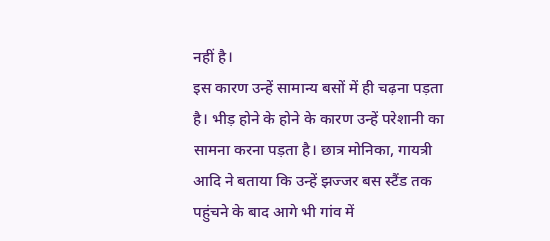नहीं है।
इस कारण उन्हें सामान्य बसों में ही चढ़ना पड़ता है। भीड़ होने के होने के कारण उन्हें परेशानी का सामना करना पड़ता है। छात्र मोनिका, गायत्री आदि ने बताया कि उन्हें झज्जर बस स्टैंड तक पहुंचने के बाद आगे भी गांव में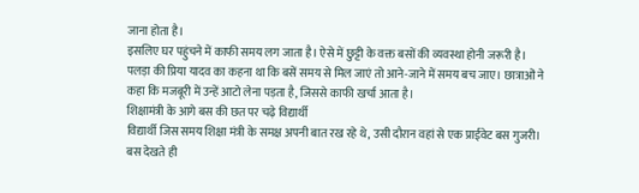जाना होता है।
इसलिए घर पहुंचने में काफी समय लग जाता है। ऐसे में छुट्टी के वक्त बसों की व्यवस्था होनी जरूरी है। पलड़ा की प्रिया यादव का कहना था कि बसें समय से मिल जाएं तो आने-जाने में समय बच जाए। छात्राओं ने कहा कि मजबूरी में उन्हें आटो लेना पड़ता है, जिससे काफी खर्चा आता है।
शिक्षामंत्री के आगे बस की छत पर चढ़े विद्यार्थी
विद्यार्थी जिस समय शिक्षा मंत्री के समक्ष अपनी बात रख रहे थे, उसी दौरान वहां से एक प्राईवेट बस गुजरी। बस देखते ही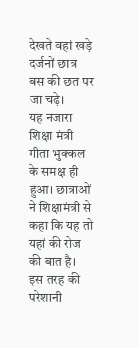देखते वहां खड़े दर्जनों छात्र बस की छत पर जा चढ़े।
यह नजारा शिक्षा मंत्री गीता भुक्कल के समक्ष ही हुआ। छात्राओं ने शिक्षामंत्री से कहा कि यह तो यहां की रोज की बात है। इस तरह की परेशानी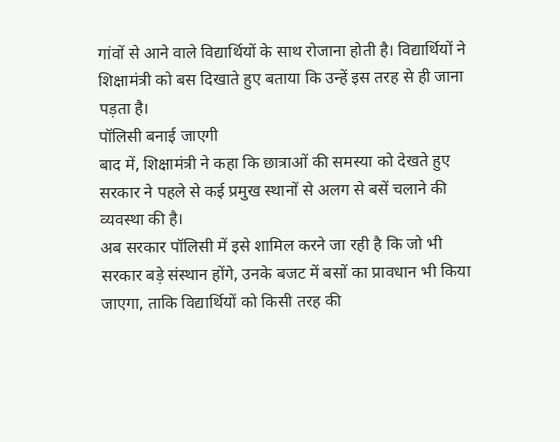गांवों से आने वाले विद्यार्थियों के साथ रोजाना होती है। विद्यार्थियों ने शिक्षामंत्री को बस दिखाते हुए बताया कि उन्हें इस तरह से ही जाना पड़ता है।
पॉलिसी बनाई जाएगी
बाद में, शिक्षामंत्री ने कहा कि छात्राओं की समस्या को देखते हुए सरकार ने पहले से कई प्रमुख स्थानों से अलग से बसें चलाने की व्यवस्था की है।
अब सरकार पॉलिसी में इसे शामिल करने जा रही है कि जो भी सरकार बड़े संस्थान होंगे, उनके बजट में बसों का प्रावधान भी किया जाएगा, ताकि विद्यार्थियों को किसी तरह की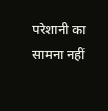परेशानी का सामना नहीं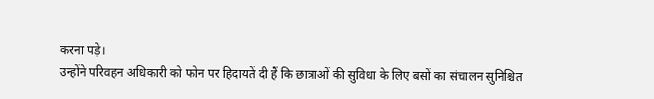करना पड़े।
उन्होंने परिवहन अधिकारी को फोन पर हिदायतें दी हैं कि छात्राओं की सुविधा के लिए बसों का संचालन सुनिश्चित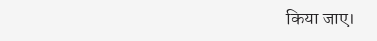किया जाए।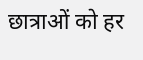छात्राओं को हर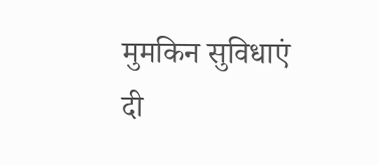मुमकिन सुविधाएं दी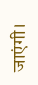जाएंगी।